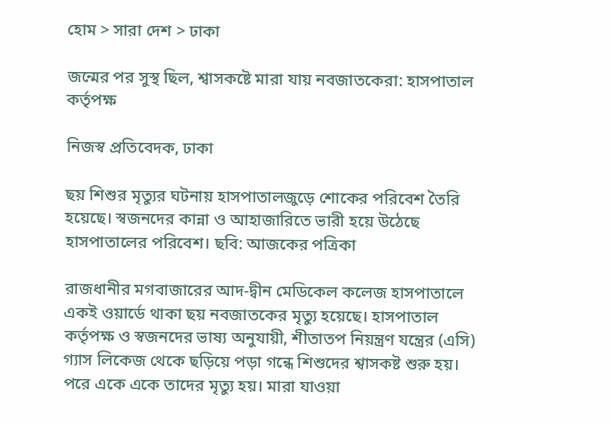হোম > সারা দেশ > ঢাকা

জন্মের পর সুস্থ ছিল, শ্বাসকষ্টে মারা যায় নবজাতকেরা: হাসপাতাল কর্তৃপক্ষ

নিজস্ব প্রতিবেদক, ঢাকা

ছয় শিশুর মৃত্যুর ঘটনায় হাসপাতালজুড়ে শোকের পরিবেশ তৈরি হয়েছে। স্বজনদের কান্না ও আহাজারিতে ভারী হয়ে উঠেছে হাসপাতালের পরিবেশ। ছবি: আজকের পত্রিকা

রাজধানীর মগবাজারের আদ-দ্বীন মেডিকেল কলেজ হাসপাতালে একই ওয়ার্ডে থাকা ছয় নবজাতকের মৃত্যু হয়েছে। হাসপাতাল কর্তৃপক্ষ ও স্বজনদের ভাষ্য অনুযায়ী, শীতাতপ নিয়ন্ত্রণ যন্ত্রের (এসি) গ্যাস লিকেজ থেকে ছড়িয়ে পড়া গন্ধে শিশুদের শ্বাসকষ্ট শুরু হয়। পরে একে একে তাদের মৃত্যু হয়। মারা যাওয়া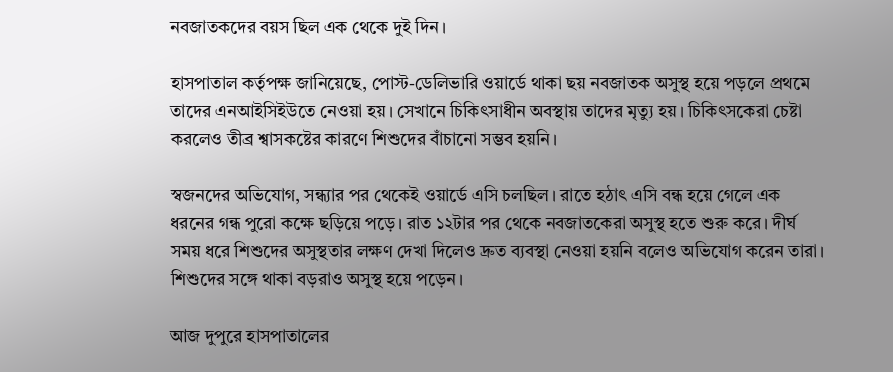নবজাতকদের বয়স ছিল এক থেকে দুই দিন।

হাসপাতাল কর্তৃপক্ষ জানিয়েছে, পোস্ট-ডেলিভারি ওয়ার্ডে থাকা ছয় নবজাতক অসুস্থ হয়ে পড়লে প্রথমে তাদের এনআইসিইউতে নেওয়া হয়। সেখানে চিকিৎসাধীন অবস্থায় তাদের মৃত্যু হয়। চিকিৎসকেরা চেষ্টা করলেও তীব্র শ্বাসকষ্টের কারণে শিশুদের বাঁচানো সম্ভব হয়নি।

স্বজনদের অভিযোগ, সন্ধ্যার পর থেকেই ওয়ার্ডে এসি চলছিল। রাতে হঠাৎ এসি বন্ধ হয়ে গেলে এক ধরনের গন্ধ পুরো কক্ষে ছড়িয়ে পড়ে। রাত ১২টার পর থেকে নবজাতকেরা অসুস্থ হতে শুরু করে। দীর্ঘ সময় ধরে শিশুদের অসুস্থতার লক্ষণ দেখা দিলেও দ্রুত ব্যবস্থা নেওয়া হয়নি বলেও অভিযোগ করেন তারা। শিশুদের সঙ্গে থাকা বড়রাও অসুস্থ হয়ে পড়েন।

আজ দুপুরে হাসপাতালের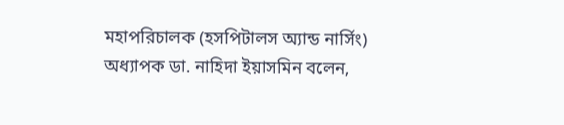মহাপরিচালক (হসপিটালস অ্যান্ড নার্সিং) অধ্যাপক ডা. নাহিদা ইয়াসমিন বলেন,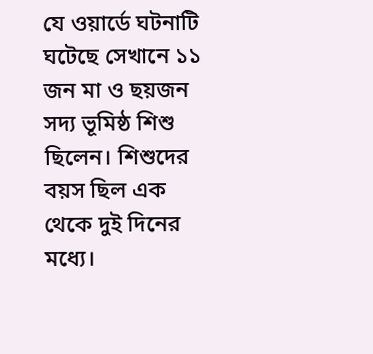যে ওয়ার্ডে ঘটনাটি ঘটেছে সেখানে ১১ জন মা ও ছয়জন সদ্য ভূমিষ্ঠ শিশু ছিলেন। শিশুদের বয়স ছিল এক থেকে দুই দিনের মধ্যে।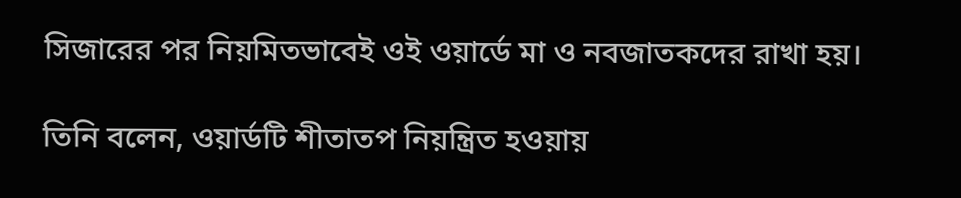সিজারের পর নিয়মিতভাবেই ওই ওয়ার্ডে মা ও নবজাতকদের রাখা হয়।

তিনি বলেন, ওয়ার্ডটি শীতাতপ নিয়ন্ত্রিত হওয়ায়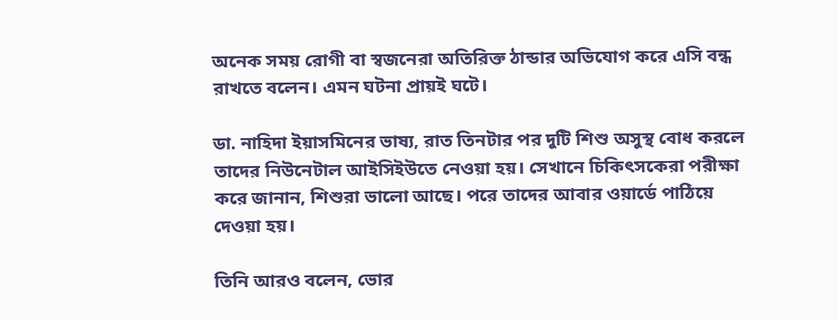অনেক সময় রোগী বা স্বজনেরা অতিরিক্ত ঠান্ডার অভিযোগ করে এসি বন্ধ রাখতে বলেন। এমন ঘটনা প্রায়ই ঘটে।

ডা. নাহিদা ইয়াসমিনের ভাষ্য, রাত তিনটার পর দুটি শিশু অসুস্থ বোধ করলে তাদের নিউনেটাল আইসিইউতে নেওয়া হয়। সেখানে চিকিৎসকেরা পরীক্ষা করে জানান, শিশুরা ভালো আছে। পরে তাদের আবার ওয়ার্ডে পাঠিয়ে দেওয়া হয়।

তিনি আরও বলেন, ভোর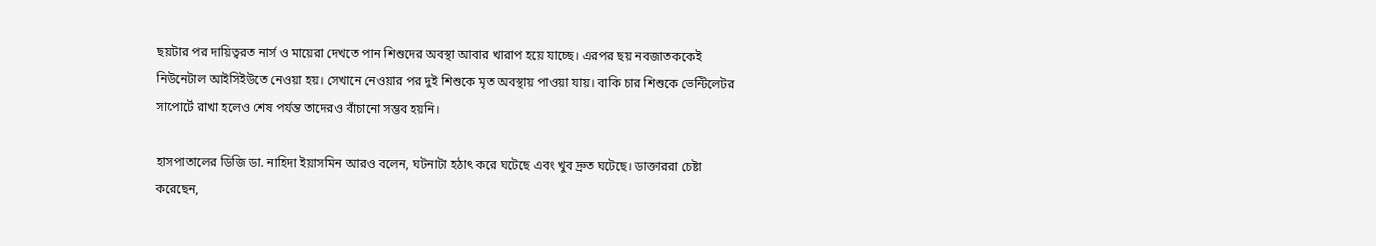ছয়টার পর দায়িত্বরত নার্স ও মায়েরা দেখতে পান শিশুদের অবস্থা আবার খারাপ হয়ে যাচ্ছে। এরপর ছয় নবজাতককেই নিউনেটাল আইসিইউতে নেওয়া হয়। সেখানে নেওয়ার পর দুই শিশুকে মৃত অবস্থায় পাওয়া যায়। বাকি চার শিশুকে ভেন্টিলেটর সাপোর্টে রাখা হলেও শেষ পর্যন্ত তাদেরও বাঁচানো সম্ভব হয়নি।

হাসপাতালের ডিজি ডা. নাহিদা ইয়াসমিন আরও বলেন, ঘটনাটা হঠাৎ করে ঘটেছে এবং খুব দ্রুত ঘটেছে। ডাক্তাররা চেষ্টা করেছেন,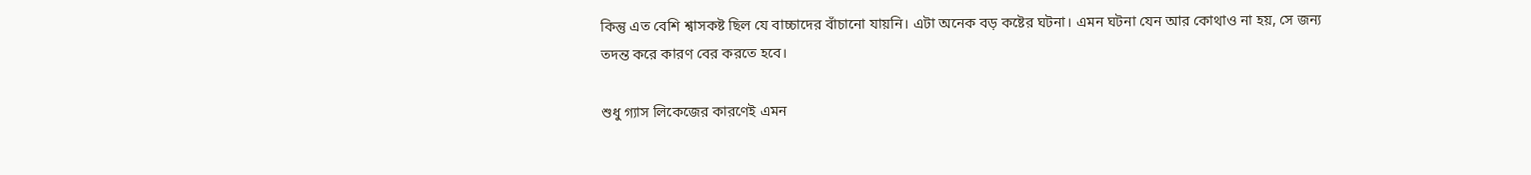কিন্তু এত বেশি শ্বাসকষ্ট ছিল যে বাচ্চাদের বাঁচানো যায়নি। এটা অনেক বড় কষ্টের ঘটনা। এমন ঘটনা যেন আর কোথাও না হয়, সে জন্য তদন্ত করে কারণ বের করতে হবে।

শুধু গ্যাস লিকেজের কারণেই এমন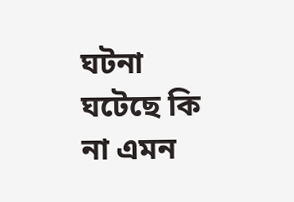ঘটনা ঘটেছে কি না এমন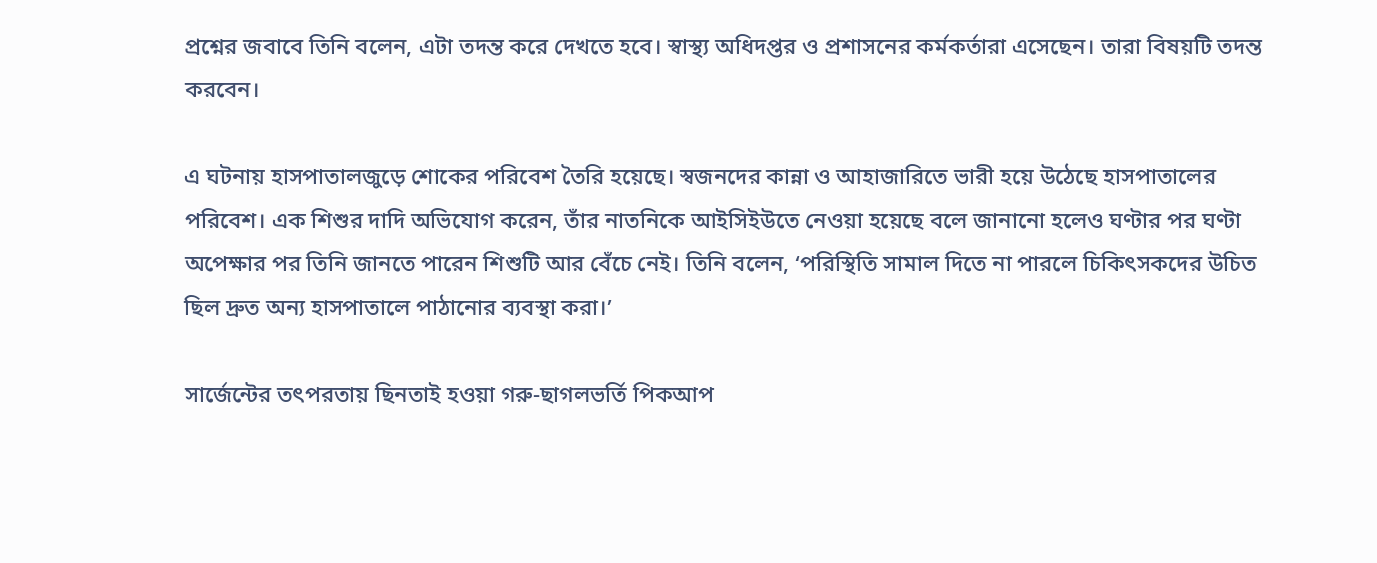প্রশ্নের জবাবে তিনি বলেন, এটা তদন্ত করে দেখতে হবে। স্বাস্থ্য অধিদপ্তর ও প্রশাসনের কর্মকর্তারা এসেছেন। তারা বিষয়টি তদন্ত করবেন।

এ ঘটনায় হাসপাতালজুড়ে শোকের পরিবেশ তৈরি হয়েছে। স্বজনদের কান্না ও আহাজারিতে ভারী হয়ে উঠেছে হাসপাতালের পরিবেশ। এক শিশুর দাদি অভিযোগ করেন, তাঁর নাতনিকে আইসিইউতে নেওয়া হয়েছে বলে জানানো হলেও ঘণ্টার পর ঘণ্টা অপেক্ষার পর তিনি জানতে পারেন শিশুটি আর বেঁচে নেই। তিনি বলেন, ‘পরিস্থিতি সামাল দিতে না পারলে চিকিৎসকদের উচিত ছিল দ্রুত অন্য হাসপাতালে পাঠানোর ব্যবস্থা করা।’

সার্জেন্টের তৎপরতায় ছিনতাই হওয়া গরু-ছাগলভর্তি পিকআপ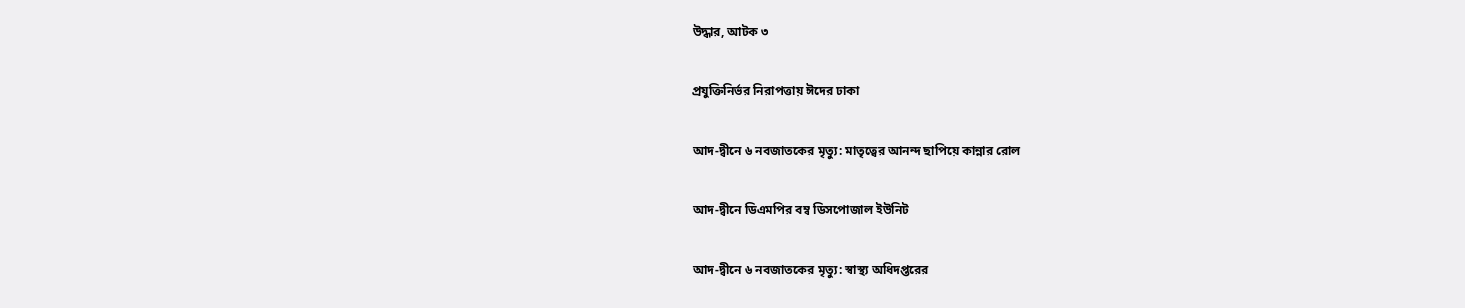উদ্ধার, আটক ৩

প্রযুক্তিনির্ভর নিরাপত্তায় ঈদের ঢাকা

আদ-দ্বীনে ৬ নবজাতকের মৃত্যু: মাতৃত্বের আনন্দ ছাপিয়ে কান্নার রোল

আদ-দ্বীনে ডিএমপির বম্ব ডিসপোজাল ইউনিট

আদ-দ্বীনে ৬ নবজাতকের মৃত্যু: স্বাস্থ্য অধিদপ্তরের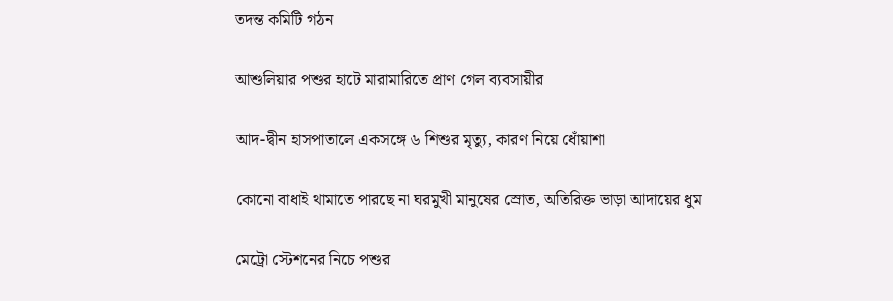তদন্ত কমিটি গঠন

আশুলিয়ার পশুর হাটে মারামারিতে প্রাণ গেল ব্যবসায়ীর

আদ-দ্বীন হাসপাতালে একসঙ্গে ৬ শিশুর মৃত্যু, কারণ নিয়ে ধোঁয়াশা

কোনো বাধাই থামাতে পারছে না ঘরমুখী মানুষের স্রোত, অতিরিক্ত ভাড়া আদায়ের ধুম

মেট্রো স্টেশনের নিচে পশুর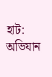হাট: অভিযান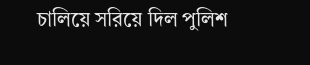চালিয়ে সরিয়ে দিল পুলিশ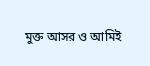মুক্ত আসর ও আমিই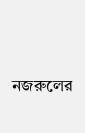নজরুলের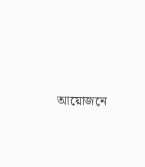আয়োজনে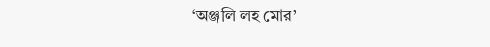‘অঞ্জলি লহ মোর’